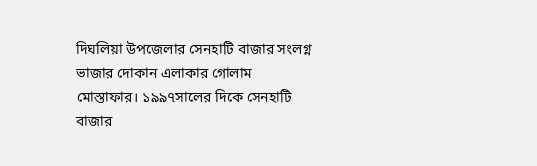দিঘলিয়া উপজেলার সেনহাটি বাজার সংলগ্ন ভাজার দোকান এলাকার গোলাম মোস্তাফার। ১৯৯৭সালের দিকে সেনহাটি বাজার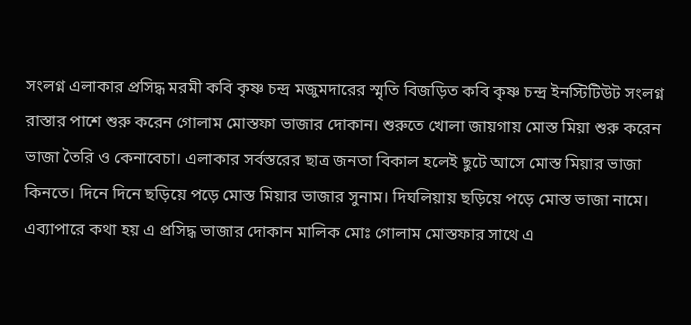সংলগ্ন এলাকার প্রসিদ্ধ মরমী কবি কৃষ্ণ চন্দ্র মজুমদারের স্মৃতি বিজড়িত কবি কৃষ্ণ চন্দ্র ইনস্টিটিউট সংলগ্ন রাস্তার পাশে শুরু করেন গোলাম মোস্তফা ভাজার দোকান। শুরুতে খোলা জায়গায় মোস্ত মিয়া শুরু করেন ভাজা তৈরি ও কেনাবেচা। এলাকার সর্বস্তরের ছাত্র জনতা বিকাল হলেই ছুটে আসে মোস্ত মিয়ার ভাজা কিনতে। দিনে দিনে ছড়িয়ে পড়ে মোস্ত মিয়ার ভাজার সুনাম। দিঘলিয়ায় ছড়িয়ে পড়ে মোস্ত ভাজা নামে।
এব্যাপারে কথা হয় এ প্রসিদ্ধ ভাজার দোকান মালিক মোঃ গোলাম মোস্তফার সাথে এ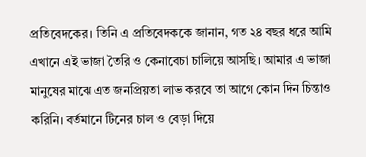প্রতিবেদকের। তিনি এ প্রতিবেদককে জানান, গত ২৪ বছর ধরে আমি এখানে এই ভাজা তৈরি ও কেনাবেচা চালিয়ে আসছি। আমার এ ভাজা মানুষের মাঝে এত জনপ্রিয়তা লাভ করবে তা আগে কোন দিন চিন্তাও করিনি। বর্তমানে টিনের চাল ও বেড়া দিয়ে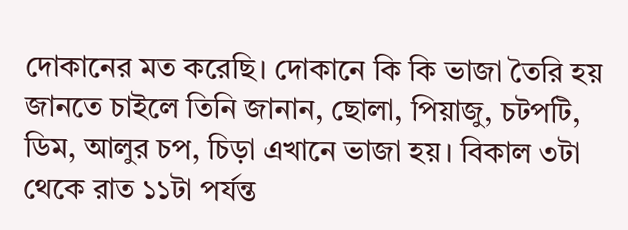দোকানের মত করেছি। দোকানে কি কি ভাজা তৈরি হয় জানতে চাইলে তিনি জানান, ছোলা, পিয়াজু, চটপটি, ডিম, আলুর চপ, চিড়া এখানে ভাজা হয়। বিকাল ৩টা থেকে রাত ১১টা পর্যন্ত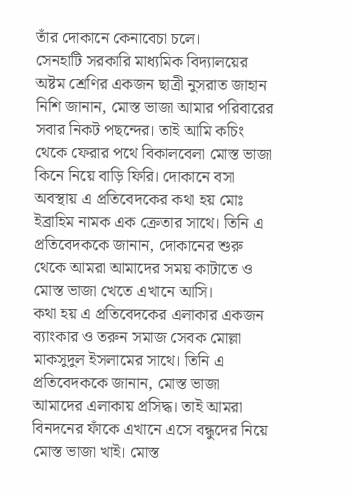তাঁর দোকানে কেনাবেচা চলে।
সেনহাটি সরকারি মাধ্যমিক বিদ্যালয়ের অষ্টম শ্রেণির একজন ছাত্রী নুসরাত জাহান নিশি জানান, মোস্ত ভাজা আমার পরিবারের সবার নিকট পছন্দের। তাই আমি কচিং থেকে ফেরার পথে বিকালবেলা মোস্ত ভাজা কিনে নিয়ে বাড়ি ফিরি। দোকানে বসা অবস্থায় এ প্রতিবেদকের কথা হয় মোঃ ইব্রাহিম নামক এক ক্রেতার সাথে। তিনি এ প্রতিবেদককে জানান, দোকানের শুরু থেকে আমরা আমাদের সময় কাটাতে ও মোস্ত ভাজা খেতে এখানে আসি।
কথা হয় এ প্রতিবেদকের এলাকার একজন ব্যাংকার ও তরুন সমাজ সেবক মোল্লা মাকসুদুল ইসলামের সাথে। তিনি এ প্রতিবেদককে জানান, মোস্ত ভাজা আমাদের এলাকায় প্রসিদ্ধ। তাই আমরা বিনদনের ফাঁকে এখানে এসে বন্ধুদের নিয়ে মোস্ত ভাজা খাই। মোস্ত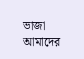ভাজা আমাদের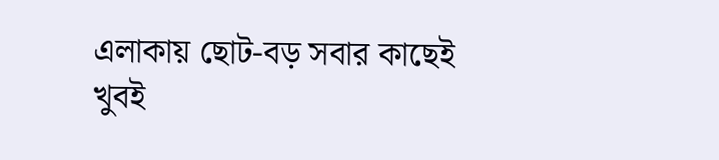এলাকায় ছোট-বড় সবার কাছেই খুবই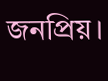জনপ্রিয়।